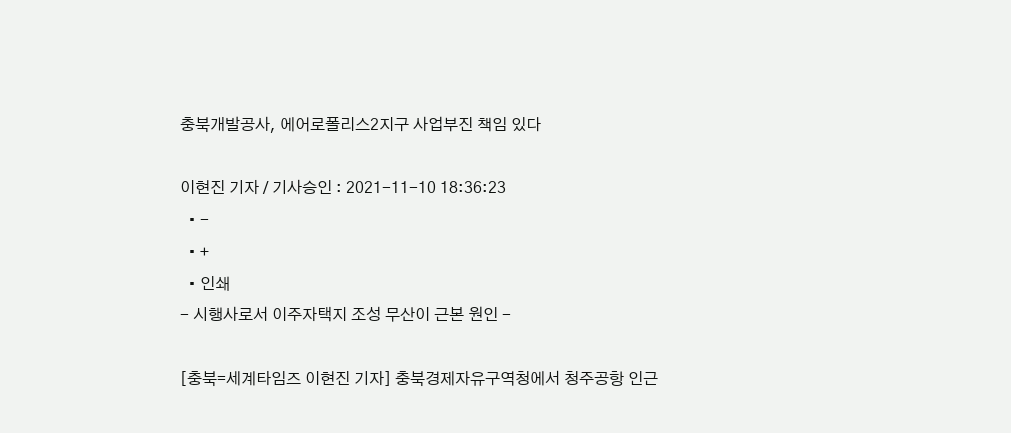충북개발공사, 에어로폴리스2지구 사업부진 책임 있다

이현진 기자 / 기사승인 : 2021-11-10 18:36:23
  • -
  • +
  • 인쇄
- 시행사로서 이주자택지 조성 무산이 근본 원인 -

[충북=세계타임즈 이현진 기자] 충북경제자유구역청에서 청주공항 인근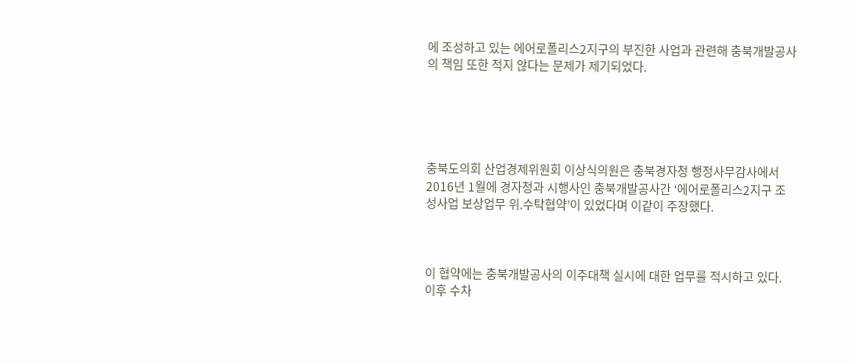에 조성하고 있는 에어로폴리스2지구의 부진한 사업과 관련해 충북개발공사의 책임 또한 적지 않다는 문제가 제기되었다.





충북도의회 산업경제위원회 이상식의원은 충북경자청 행정사무감사에서 2016년 1월에 경자청과 시행사인 충북개발공사간 ‘에어로폴리스2지구 조성사업 보상업무 위.수탁협약’이 있었다며 이같이 주장했다.



이 협약에는 충북개발공사의 이주대책 실시에 대한 업무를 적시하고 있다. 이후 수차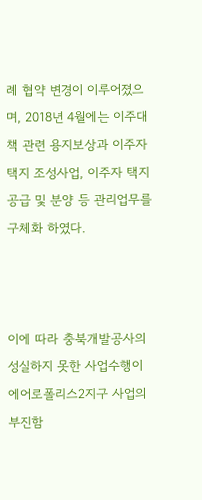례 협약 변경이 이루어졌으며, 2018년 4월에는 이주대책 관련 용지보상과 이주자택지 조성사업, 이주자 택지 공급 및 분양 등 관리업무를 구체화 하였다.



이에 따라 충북개발공사의 성실하지 못한 사업수행이 에어로폴리스2지구 사업의 부진함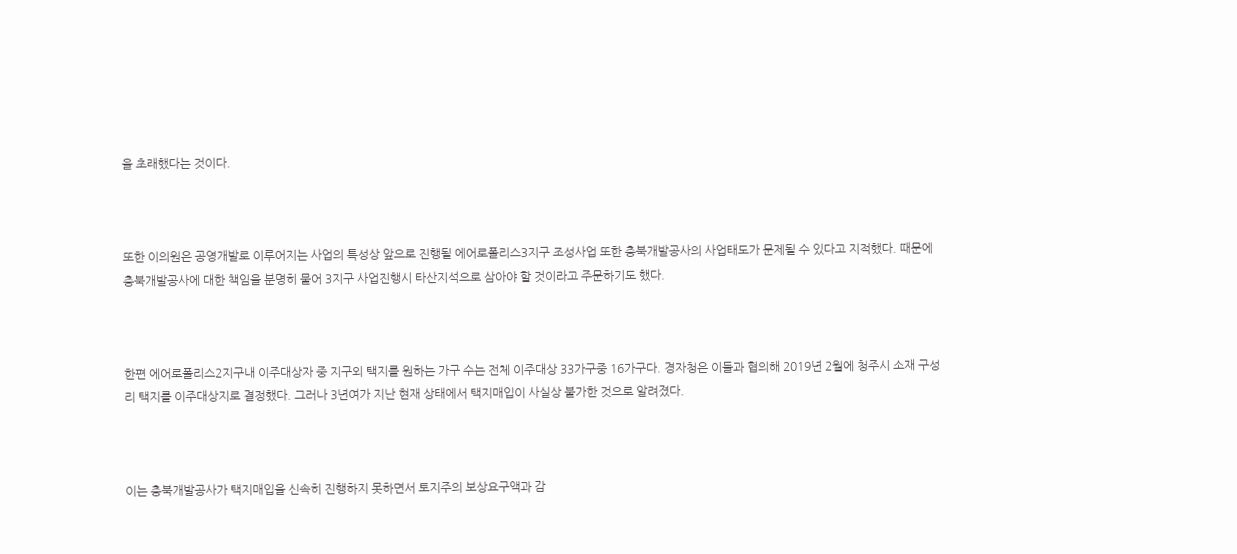을 초래했다는 것이다.



또한 이의원은 공영개발로 이루어지는 사업의 특성상 앞으로 진행될 에어로폴리스3지구 조성사업 또한 충북개발공사의 사업태도가 문제될 수 있다고 지적했다. 때문에 충북개발공사에 대한 책임을 분명히 물어 3지구 사업진행시 타산지석으로 삼아야 할 것이라고 주문하기도 했다.



한편 에어로폴리스2지구내 이주대상자 중 지구외 택지를 원하는 가구 수는 전체 이주대상 33가구중 16가구다. 경자청은 이들과 협의해 2019년 2월에 청주시 소재 구성리 택지를 이주대상지로 결정했다. 그러나 3년여가 지난 현재 상태에서 택지매입이 사실상 불가한 것으로 알려졌다.



이는 충북개발공사가 택지매입을 신속히 진행하지 못하면서 토지주의 보상요구액과 감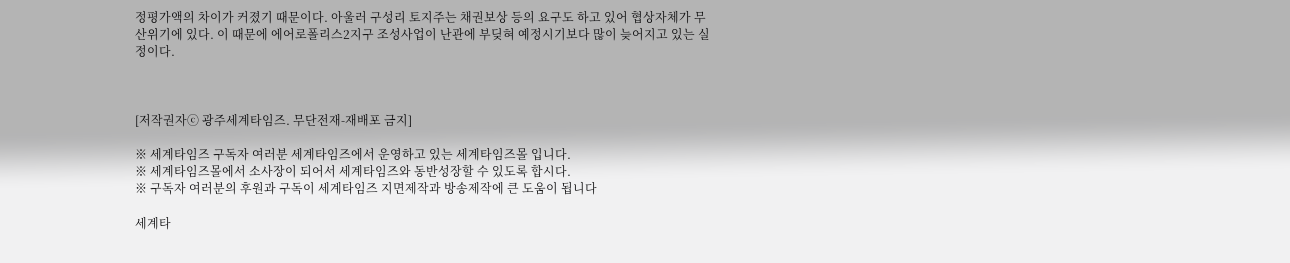정평가액의 차이가 커졌기 때문이다. 아울러 구성리 토지주는 채권보상 등의 요구도 하고 있어 협상자체가 무산위기에 있다. 이 때문에 에어로폴리스2지구 조성사업이 난관에 부딪혀 예정시기보다 많이 늦어지고 있는 실정이다.



[저작권자ⓒ 광주세계타임즈. 무단전재-재배포 금지]

※ 세계타임즈 구독자 여러분 세계타임즈에서 운영하고 있는 세계타임즈몰 입니다.
※ 세계타임즈몰에서 소사장이 되어서 세계타임즈와 동반성장할 수 있도록 합시다.
※ 구독자 여러분의 후원과 구독이 세계타임즈 지면제작과 방송제작에 큰 도움이 됩니다

세계타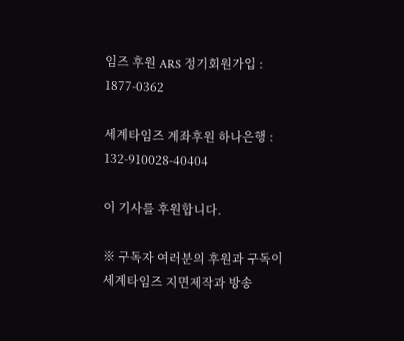임즈 후원 ARS 정기회원가입 : 1877-0362

세계타임즈 계좌후원 하나은행 : 132-910028-40404

이 기사를 후원합니다.

※ 구독자 여러분의 후원과 구독이 세계타임즈 지면제작과 방송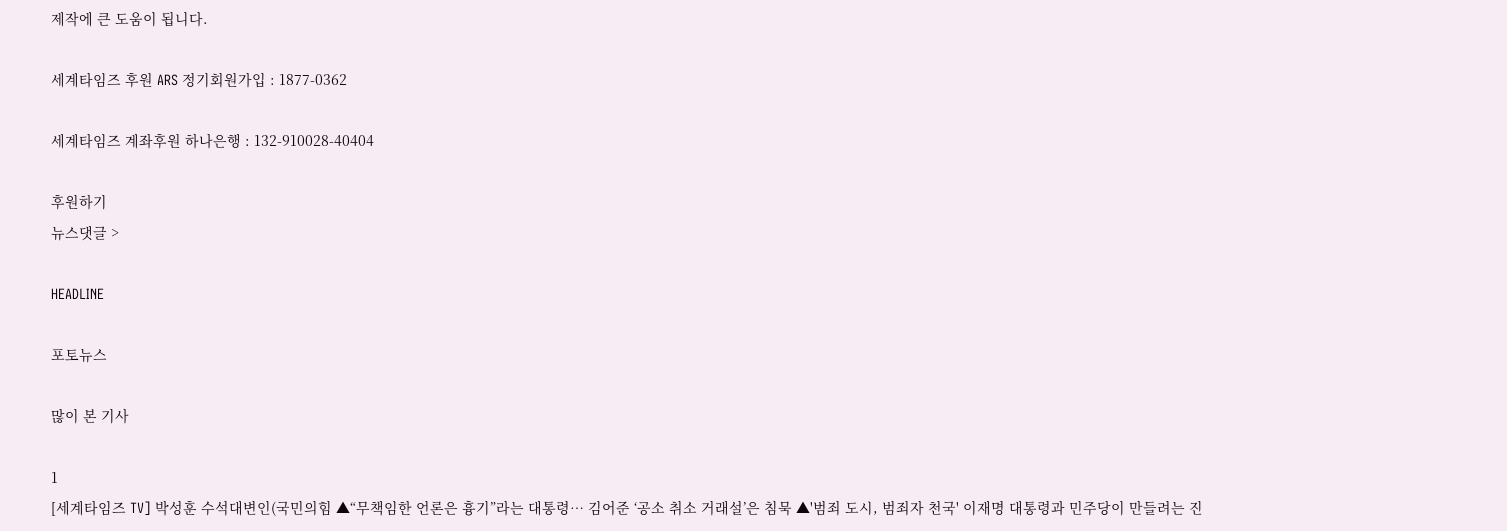제작에 큰 도움이 됩니다.

세계타임즈 후원 ARS 정기회원가입 : 1877-0362

세계타임즈 계좌후원 하나은행 : 132-910028-40404

후원하기
뉴스댓글 >

HEADLINE

포토뉴스

많이 본 기사

1
[세계타임즈 TV] 박성훈 수석대변인(국민의힘 ▲“무책임한 언론은 흉기”라는 대통령… 김어준 ‘공소 취소 거래설’은 침묵 ▲'범죄 도시, 범죄자 천국' 이재명 대통령과 민주당이 만들려는 진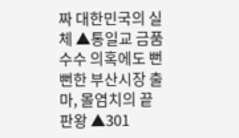짜 대한민국의 실체 ▲통일교 금품 수수 의혹에도 뻔뻔한 부산시장 출마, 몰염치의 끝판왕 ▲301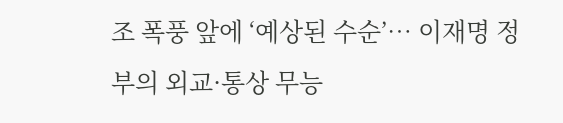조 폭풍 앞에 ‘예상된 수순’… 이재명 정부의 외교·통상 무능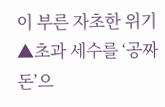이 부른 자초한 위기 ▲초과 세수를 ‘공짜 돈’으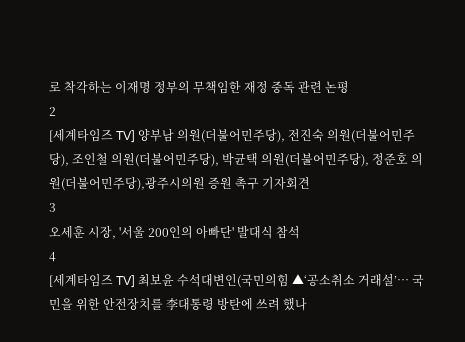로 착각하는 이재명 정부의 무책임한 재정 중독 관련 논평
2
[세계타임즈 TV] 양부남 의원(더불어민주당), 전진숙 의원(더불어민주당), 조인철 의원(더불어민주당), 박균택 의원(더불어민주당), 정준호 의원(더불어민주당),광주시의원 증원 촉구 기자회견
3
오세훈 시장, '서울 200인의 아빠단' 발대식 참석
4
[세계타임즈 TV] 최보윤 수석대변인(국민의힘 ▲‘공소취소 거래설’… 국민을 위한 안전장치를 李대통령 방탄에 쓰려 했나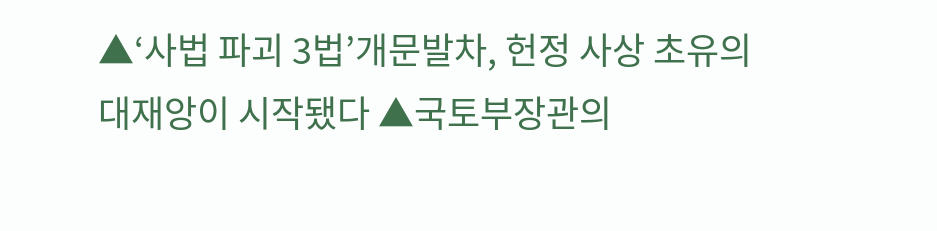▲‘사법 파괴 3법’개문발차, 헌정 사상 초유의 대재앙이 시작됐다 ▲국토부장관의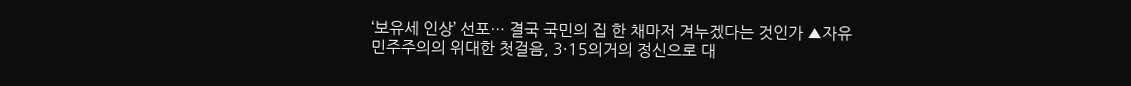‘보유세 인상’ 선포… 결국 국민의 집 한 채마저 겨누겠다는 것인가 ▲자유민주주의의 위대한 첫걸음, 3·15의거의 정신으로 대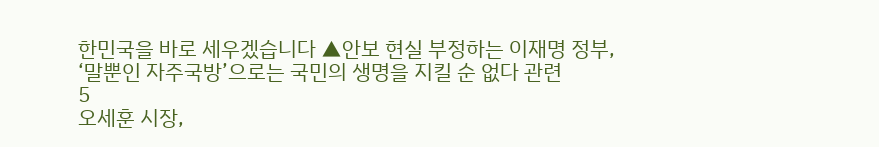한민국을 바로 세우겠습니다 ▲안보 현실 부정하는 이재명 정부, ‘말뿐인 자주국방’으로는 국민의 생명을 지킬 순 없다 관련
5
오세훈 시장,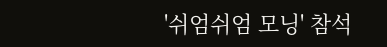'쉬엄쉬엄 모닝' 참석